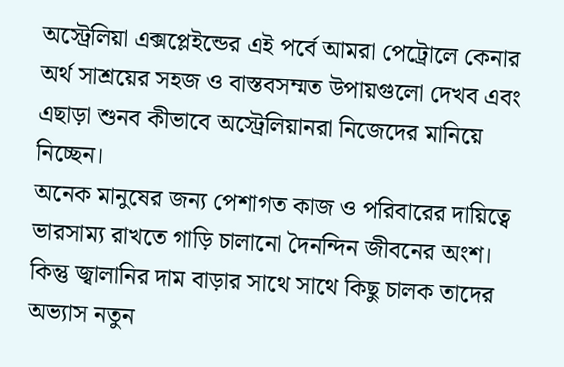অস্ট্রেলিয়া এক্সপ্লেইন্ডের এই পর্বে আমরা পেট্রোলে কেনার অর্থ সাশ্রয়ের সহজ ও বাস্তবসম্মত উপায়গুলো দেখব এবং এছাড়া শুনব কীভাবে অস্ট্রেলিয়ানরা নিজেদের মানিয়ে নিচ্ছেন।
অনেক মানুষের জন্য পেশাগত কাজ ও পরিবারের দায়িত্বে ভারসাম্য রাখতে গাড়ি চালানো দৈনন্দিন জীবনের অংশ।
কিন্তু জ্বালানির দাম বাড়ার সাথে সাথে কিছু চালক তাদের অভ্যাস নতুন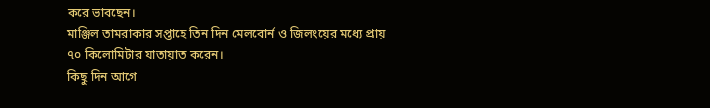করে ভাবছেন।
মাঞ্জিল তামরাকার সপ্তাহে তিন দিন মেলবোর্ন ও জিলংয়ের মধ্যে প্রায় ৭০ কিলোমিটার যাতায়াত করেন।
কিছু দিন আগে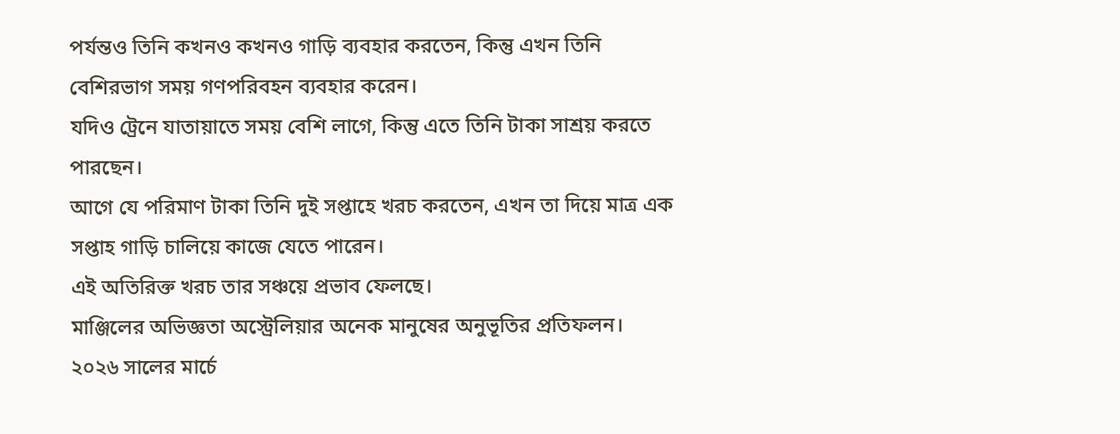পর্যন্তও তিনি কখনও কখনও গাড়ি ব্যবহার করতেন, কিন্তু এখন তিনি বেশিরভাগ সময় গণপরিবহন ব্যবহার করেন।
যদিও ট্রেনে যাতায়াতে সময় বেশি লাগে, কিন্তু এতে তিনি টাকা সাশ্রয় করতে পারছেন।
আগে যে পরিমাণ টাকা তিনি দুই সপ্তাহে খরচ করতেন, এখন তা দিয়ে মাত্র এক সপ্তাহ গাড়ি চালিয়ে কাজে যেতে পারেন।
এই অতিরিক্ত খরচ তার সঞ্চয়ে প্রভাব ফেলছে।
মাঞ্জিলের অভিজ্ঞতা অস্ট্রেলিয়ার অনেক মানুষের অনুভূতির প্রতিফলন।
২০২৬ সালের মার্চে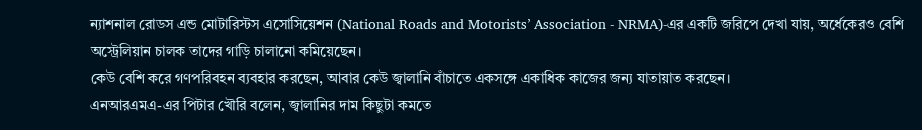ন্যাশনাল রোডস এন্ড মোটারিস্টস এসোসিয়েশন (National Roads and Motorists’ Association - NRMA)-এর একটি জরিপে দেখা যায়, অর্ধেকেরও বেশি অস্ট্রেলিয়ান চালক তাদের গাড়ি চালানো কমিয়েছেন।
কেউ বেশি করে গণপরিবহন ব্যবহার করছেন, আবার কেউ জ্বালানি বাঁচাতে একসঙ্গে একাধিক কাজের জন্য যাতায়াত করছেন।
এনআরএমএ-এর পিটার খৌরি বলেন, জ্বালানির দাম কিছুটা কমতে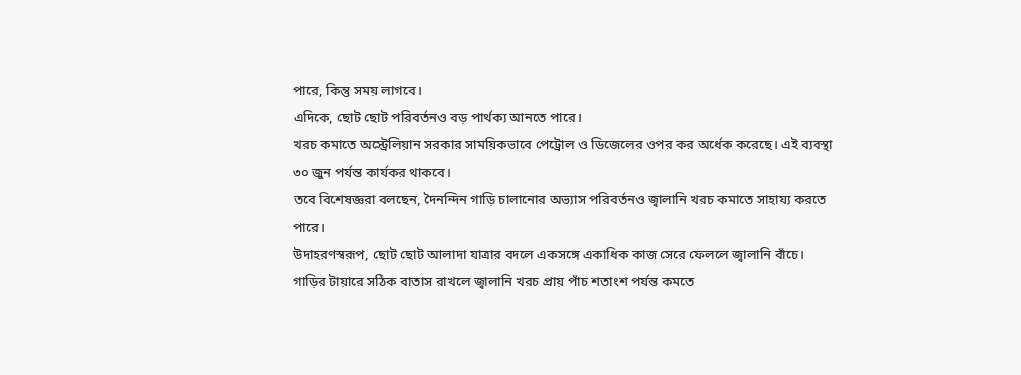পারে, কিন্তু সময় লাগবে।
এদিকে, ছোট ছোট পরিবর্তনও বড় পার্থক্য আনতে পারে।
খরচ কমাতে অস্ট্রেলিয়ান সরকার সাময়িকভাবে পেট্রোল ও ডিজেলের ওপর কর অর্ধেক করেছে। এই ব্যবস্থা ৩০ জুন পর্যন্ত কার্যকর থাকবে।
তবে বিশেষজ্ঞরা বলছেন, দৈনন্দিন গাড়ি চালানোর অভ্যাস পরিবর্তনও জ্বালানি খরচ কমাতে সাহায্য করতে পারে।
উদাহরণস্বরূপ, ছোট ছোট আলাদা যাত্রার বদলে একসঙ্গে একাধিক কাজ সেরে ফেললে জ্বালানি বাঁচে।
গাড়ির টায়ারে সঠিক বাতাস রাখলে জ্বালানি খরচ প্রায় পাঁচ শতাংশ পর্যন্ত কমতে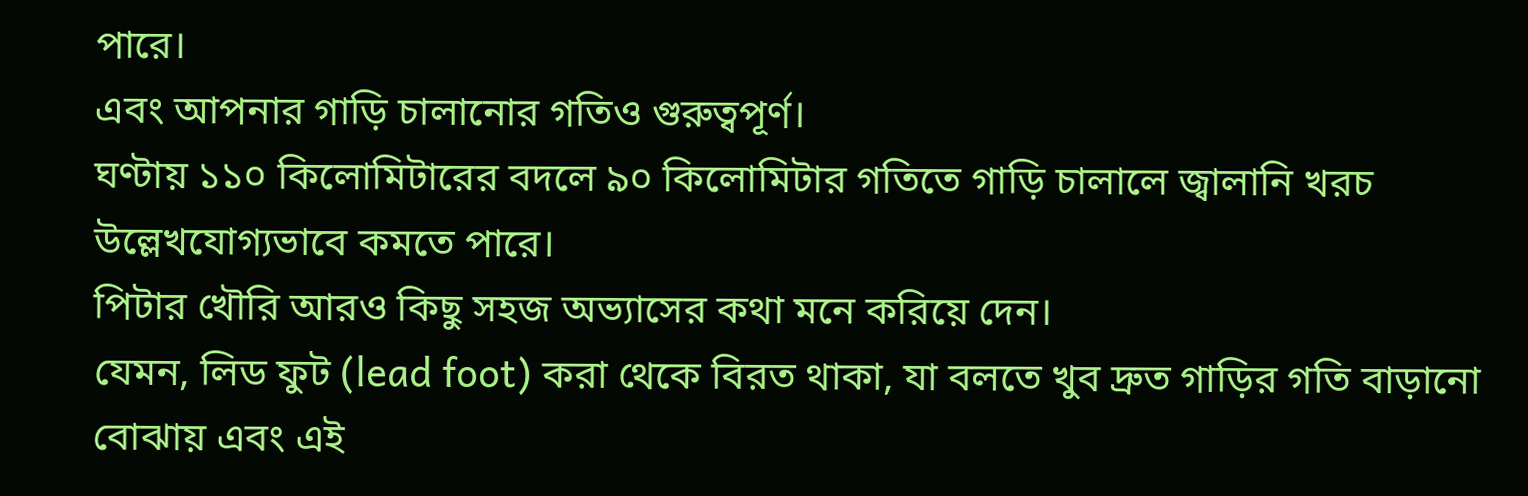পারে।
এবং আপনার গাড়ি চালানোর গতিও গুরুত্বপূর্ণ।
ঘণ্টায় ১১০ কিলোমিটারের বদলে ৯০ কিলোমিটার গতিতে গাড়ি চালালে জ্বালানি খরচ উল্লেখযোগ্যভাবে কমতে পারে।
পিটার খৌরি আরও কিছু সহজ অভ্যাসের কথা মনে করিয়ে দেন।
যেমন, লিড ফুট (lead foot) করা থেকে বিরত থাকা, যা বলতে খুব দ্রুত গাড়ির গতি বাড়ানো বোঝায় এবং এই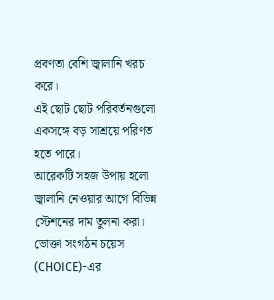প্রবণতা বেশি জ্বালানি খরচ করে।
এই ছোট ছোট পরিবর্তনগুলো একসঙ্গে বড় সাশ্রয়ে পরিণত হতে পারে।
আরেকটি সহজ উপায় হলো জ্বালানি নেওয়ার আগে বিভিন্ন স্টেশনের দাম তুলনা করা।
ভোক্তা সংগঠন চয়েস (CHOICE)-এর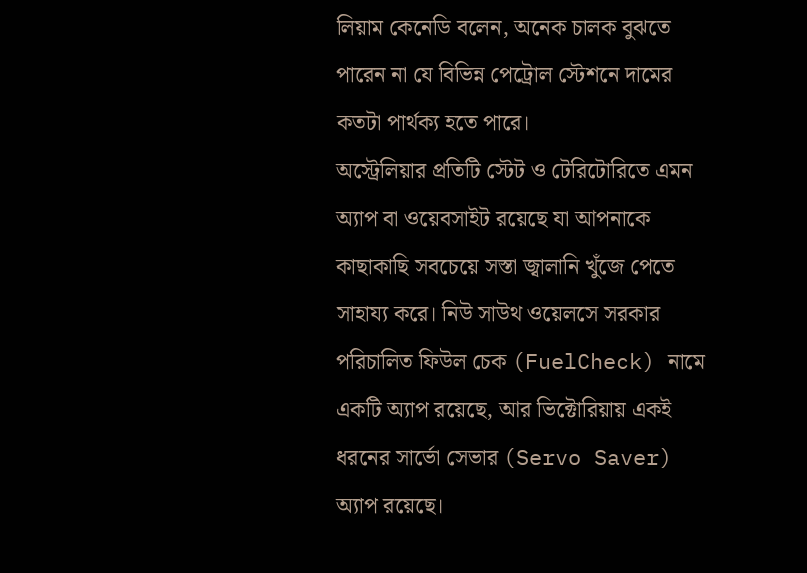লিয়াম কেনেডি বলেন, অনেক চালক বুঝতে পারেন না যে বিভিন্ন পেট্রোল স্টেশনে দামের কতটা পার্থক্য হতে পারে।
অস্ট্রেলিয়ার প্রতিটি স্টেট ও টেরিটোরিতে এমন অ্যাপ বা ওয়েবসাইট রয়েছে যা আপনাকে কাছাকাছি সবচেয়ে সস্তা জ্বালানি খুঁজে পেতে সাহায্য করে। নিউ সাউথ ওয়েলসে সরকার পরিচালিত ফিউল চেক (FuelCheck) নামে একটি অ্যাপ রয়েছে, আর ভিক্টোরিয়ায় একই ধরনের সার্ভো সেভার (Servo Saver) অ্যাপ রয়েছে।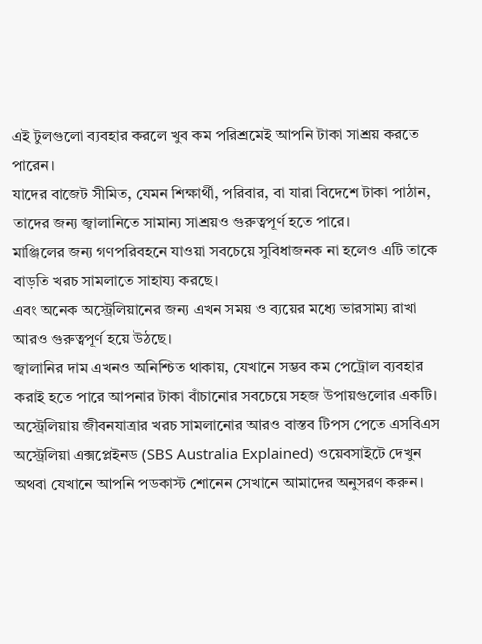এই টুলগুলো ব্যবহার করলে খুব কম পরিশ্রমেই আপনি টাকা সাশ্রয় করতে পারেন।
যাদের বাজেট সীমিত, যেমন শিক্ষার্থী, পরিবার, বা যারা বিদেশে টাকা পাঠান, তাদের জন্য জ্বালানিতে সামান্য সাশ্রয়ও গুরুত্বপূর্ণ হতে পারে।
মাঞ্জিলের জন্য গণপরিবহনে যাওয়া সবচেয়ে সুবিধাজনক না হলেও এটি তাকে বাড়তি খরচ সামলাতে সাহায্য করছে।
এবং অনেক অস্ট্রেলিয়ানের জন্য এখন সময় ও ব্যয়ের মধ্যে ভারসাম্য রাখা আরও গুরুত্বপূর্ণ হয়ে উঠছে।
জ্বালানির দাম এখনও অনিশ্চিত থাকায়, যেখানে সম্ভব কম পেট্রোল ব্যবহার করাই হতে পারে আপনার টাকা বাঁচানোর সবচেয়ে সহজ উপায়গুলোর একটি।
অস্ট্রেলিয়ায় জীবনযাত্রার খরচ সামলানোর আরও বাস্তব টিপস পেতে এসবিএস অস্ট্রেলিয়া এক্সপ্লেইনড (SBS Australia Explained) ওয়েবসাইটে দেখুন অথবা যেখানে আপনি পডকাস্ট শোনেন সেখানে আমাদের অনুসরণ করুন।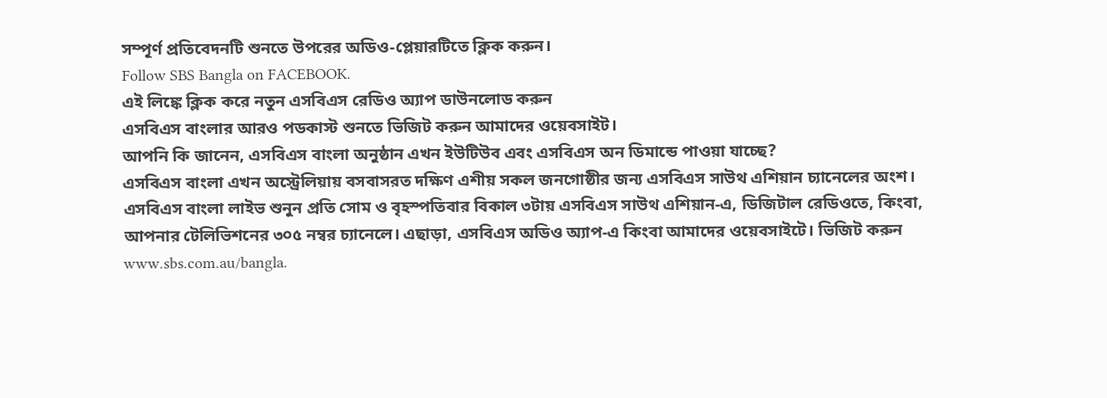সম্পূর্ণ প্রতিবেদনটি শুনতে উপরের অডিও-প্লেয়ারটিতে ক্লিক করুন।
Follow SBS Bangla on FACEBOOK.
এই লিঙ্কে ক্লিক করে নতুন এসবিএস রেডিও অ্যাপ ডাউনলোড করুন
এসবিএস বাংলার আরও পডকাস্ট শুনতে ভিজিট করুন আমাদের ওয়েবসাইট।
আপনি কি জানেন, এসবিএস বাংলা অনুষ্ঠান এখন ইউটিউব এবং এসবিএস অন ডিমান্ডে পাওয়া যাচ্ছে?
এসবিএস বাংলা এখন অস্ট্রেলিয়ায় বসবাসরত দক্ষিণ এশীয় সকল জনগোষ্ঠীর জন্য এসবিএস সাউথ এশিয়ান চ্যানেলের অংশ।
এসবিএস বাংলা লাইভ শুনুন প্রতি সোম ও বৃহস্পতিবার বিকাল ৩টায় এসবিএস সাউথ এশিয়ান-এ, ডিজিটাল রেডিওতে, কিংবা, আপনার টেলিভিশনের ৩০৫ নম্বর চ্যানেলে। এছাড়া, এসবিএস অডিও অ্যাপ-এ কিংবা আমাদের ওয়েবসাইটে। ভিজিট করুন www.sbs.com.au/bangla.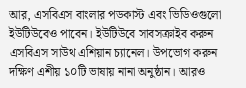আর, এসবিএস বাংলার পডকাস্ট এবং ভিডিওগুলো ইউটিউবেও পাবেন। ইউটিউবে সাবসক্রাইব করুন এসবিএস সাউথ এশিয়ান চ্যানেল। উপভোগ করুন দক্ষিণ এশীয় ১০টি ভাষায় নানা অনুষ্ঠান। আরও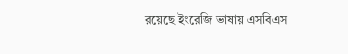রয়েছে ইংরেজি ভাষায় এসবিএস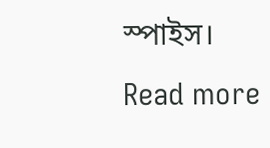স্পাইস।
Read more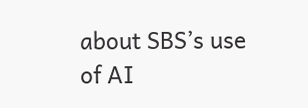about SBS’s use of AI